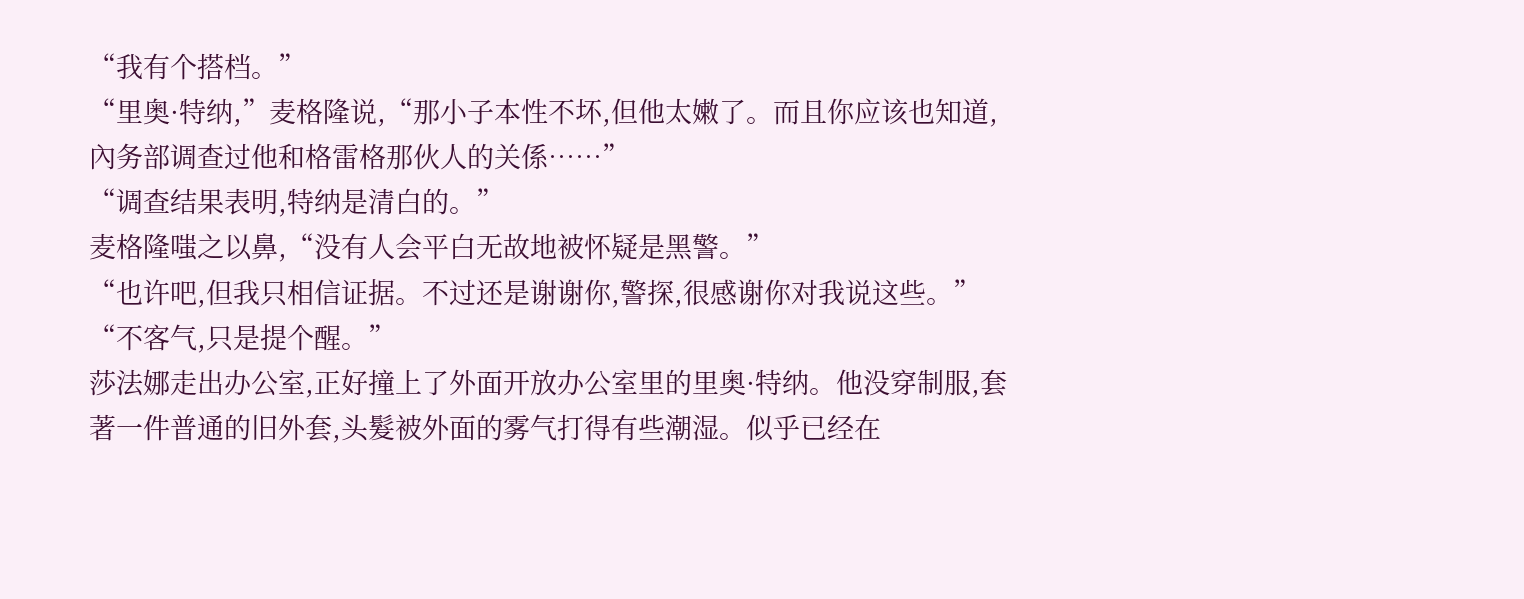“我有个搭档。”
“里奥·特纳,”麦格隆说,“那小子本性不坏,但他太嫩了。而且你应该也知道,內务部调查过他和格雷格那伙人的关係……”
“调查结果表明,特纳是清白的。”
麦格隆嗤之以鼻,“没有人会平白无故地被怀疑是黑警。”
“也许吧,但我只相信证据。不过还是谢谢你,警探,很感谢你对我说这些。”
“不客气,只是提个醒。”
莎法娜走出办公室,正好撞上了外面开放办公室里的里奥·特纳。他没穿制服,套著一件普通的旧外套,头髮被外面的雾气打得有些潮湿。似乎已经在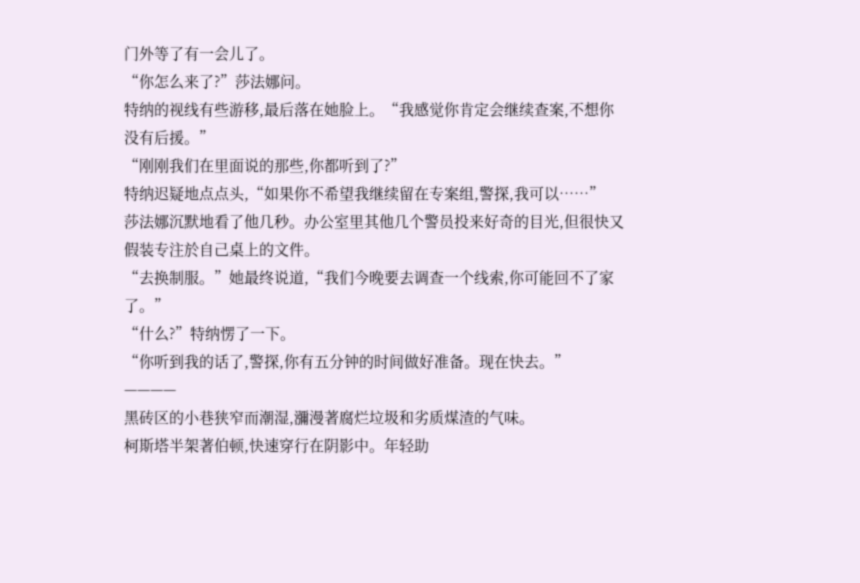门外等了有一会儿了。
“你怎么来了?”莎法娜问。
特纳的视线有些游移,最后落在她脸上。“我感觉你肯定会继续查案,不想你没有后援。”
“刚刚我们在里面说的那些,你都听到了?”
特纳迟疑地点点头,“如果你不希望我继续留在专案组,警探,我可以……”
莎法娜沉默地看了他几秒。办公室里其他几个警员投来好奇的目光,但很快又假装专注於自己桌上的文件。
“去换制服。”她最终说道,“我们今晚要去调查一个线索,你可能回不了家了。”
“什么?”特纳愣了一下。
“你听到我的话了,警探,你有五分钟的时间做好准备。现在快去。”
————
黑砖区的小巷狭窄而潮湿,瀰漫著腐烂垃圾和劣质煤渣的气味。
柯斯塔半架著伯顿,快速穿行在阴影中。年轻助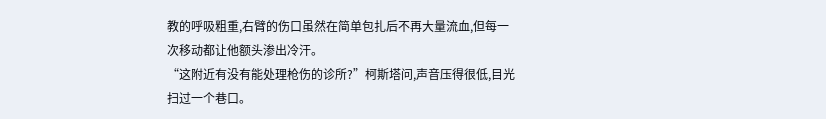教的呼吸粗重,右臂的伤口虽然在简单包扎后不再大量流血,但每一次移动都让他额头渗出冷汗。
“这附近有没有能处理枪伤的诊所?”柯斯塔问,声音压得很低,目光扫过一个巷口。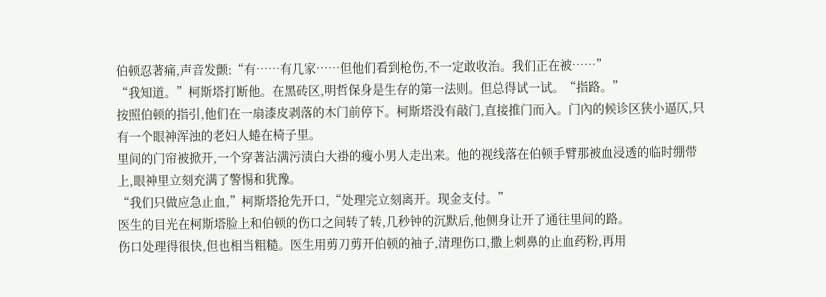伯顿忍著痛,声音发颤:“有……有几家……但他们看到枪伤,不一定敢收治。我们正在被……”
“我知道。”柯斯塔打断他。在黑砖区,明哲保身是生存的第一法则。但总得试一试。“指路。”
按照伯顿的指引,他们在一扇漆皮剥落的木门前停下。柯斯塔没有敲门,直接推门而入。门內的候诊区狭小逼仄,只有一个眼神浑浊的老妇人蜷在椅子里。
里间的门帘被掀开,一个穿著沾满污渍白大褂的瘦小男人走出来。他的视线落在伯顿手臂那被血浸透的临时绷带上,眼神里立刻充满了警惕和犹豫。
“我们只做应急止血,”柯斯塔抢先开口,“处理完立刻离开。现金支付。”
医生的目光在柯斯塔脸上和伯顿的伤口之间转了转,几秒钟的沉默后,他侧身让开了通往里间的路。
伤口处理得很快,但也相当粗糙。医生用剪刀剪开伯顿的袖子,清理伤口,撒上刺鼻的止血药粉,再用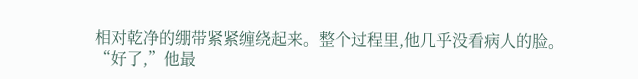相对乾净的绷带紧紧缠绕起来。整个过程里,他几乎没看病人的脸。
“好了,”他最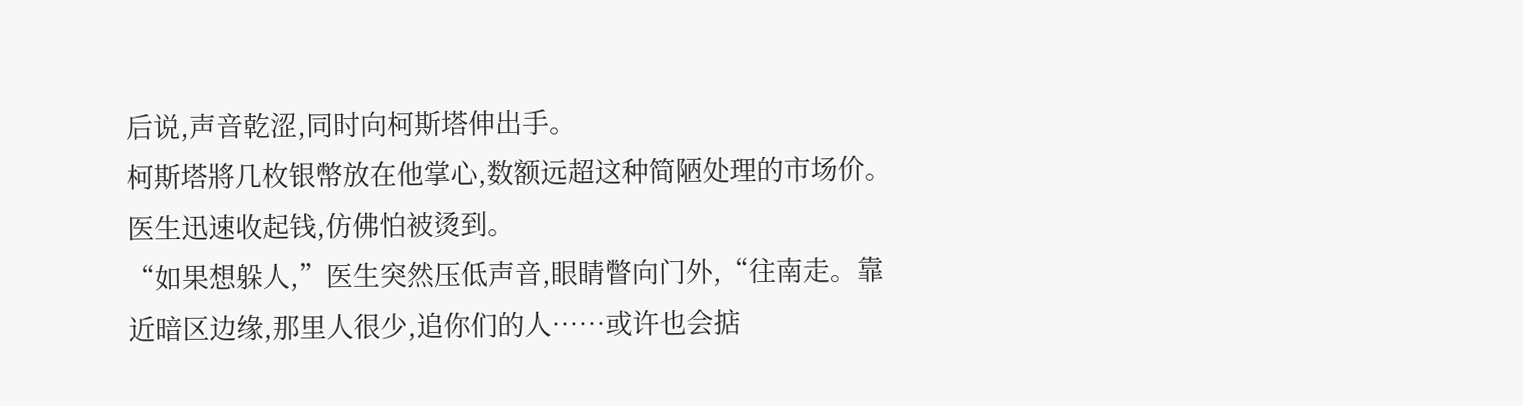后说,声音乾涩,同时向柯斯塔伸出手。
柯斯塔將几枚银幣放在他掌心,数额远超这种简陋处理的市场价。医生迅速收起钱,仿佛怕被烫到。
“如果想躲人,”医生突然压低声音,眼睛瞥向门外,“往南走。靠近暗区边缘,那里人很少,追你们的人……或许也会掂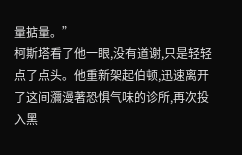量掂量。”
柯斯塔看了他一眼,没有道谢,只是轻轻点了点头。他重新架起伯顿,迅速离开了这间瀰漫著恐惧气味的诊所,再次投入黑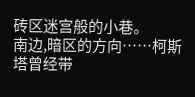砖区迷宫般的小巷。
南边,暗区的方向……柯斯塔曾经带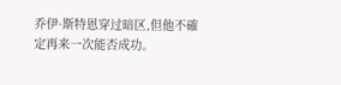乔伊·斯特恩穿过暗区,但他不確定再来一次能否成功。